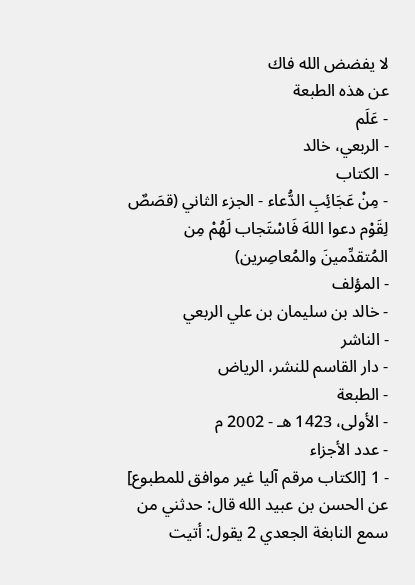لا يفضض الله فاك
عن هذه الطبعة
- عَلَم
- الربعي، خالد
- الكتاب
- مِنْ عَجَائِبِ الدُّعاء - الجزء الثاني (قصَصٌ لِقَوْم دعوا اللهَ فَاسْتَجاب لَهُمْ مِن المُتقدِّمينَ والمُعاصِرين)
- المؤلف
- خالد بن سليمان بن علي الربعي
- الناشر
- دار القاسم للنشر، الرياض
- الطبعة
- الأولى، 1423 هـ - 2002 م
- عدد الأجزاء
- 1 [الكتاب مرقم آليا غير موافق للمطبوع]
عن الحسن بن عبيد الله قال: حدثني من سمع النابغة الجعدي 2 يقول: أتيت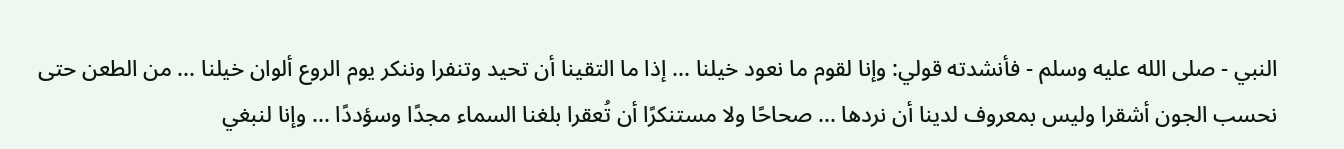النبي - صلى الله عليه وسلم - فأنشدته قولي: وإنا لقوم ما نعود خيلنا ... إذا ما التقينا أن تحيد وتنفرا وننكر يوم الروع ألوان خيلنا ... من الطعن حتى نحسب الجون أشقرا وليس بمعروف لدينا أن نردها ... صحاحًا ولا مستنكرًا أن تُعقرا بلغنا السماء مجدًا وسؤددًا ... وإنا لنبغي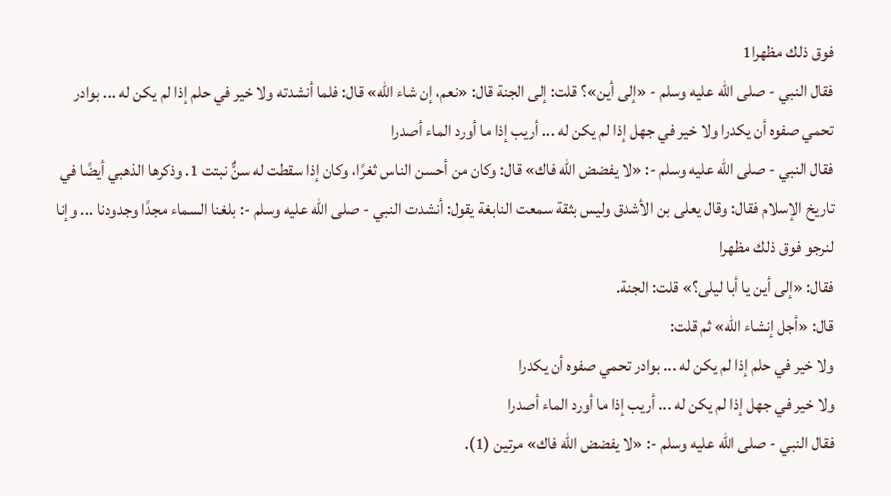فوق ذلك مظهرا1
فقال النبي - صلى الله عليه وسلم - «إلى أين»؟ قلت: إلى الجنة قال: «نعم، إن شاء الله» قال: فلما أنشدته ولا خير في حلم إذا لم يكن له ... بوادر تحمي صفوه أن يكدرا ولا خير في جهل إذا لم يكن له ... أريب إذا ما أورد الماء أصدرا
فقال النبي - صلى الله عليه وسلم -: «لا يفضض الله فاك» قال: وكان من أحسن الناس ثغرًا، وكان إذا سقطت له سنٌّ نبتت 1. وذكرها الذهبي أيضًا في تاريخ الإسلام فقال: وقال يعلى بن الأشدق وليس بثقة سمعت النابغة يقول: أنشدت النبي - صلى الله عليه وسلم -: بلغنا السماء مجدًا وجدودنا ... وإنا لنرجو فوق ذلك مظهرا
فقال: «إلى أين يا أبا ليلى؟» قلت: الجنة.
قال: «أجل إنشاء الله» ثم قلت:
ولا خير في حلم إذا لم يكن له ... بوادر تحمي صفوه أن يكدرا
ولا خير في جهل إذا لم يكن له ... أريب إذا ما أورد الماء أصدرا
فقال النبي - صلى الله عليه وسلم -: «لا يفضض الله فاك» مرتين (1).